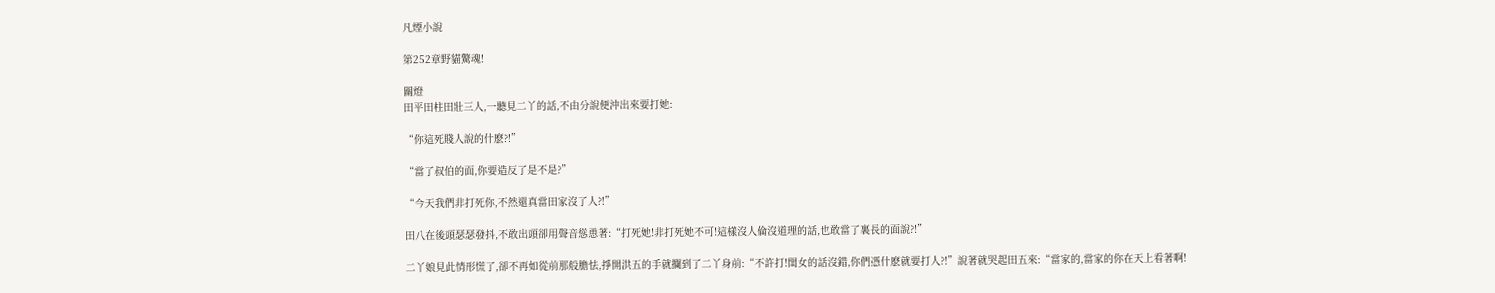凡煙小說

第252章野貓驚魂!

關燈
田平田柱田壯三人,一聽見二丫的話,不由分說便沖出來要打她:

“你這死賤人說的什麽?!”

“當了叔伯的面,你要造反了是不是?”

“今天我們非打死你,不然還真當田家沒了人?!”

田八在後頭瑟瑟發抖,不敢出頭卻用聲音慫恿著:“打死她!非打死她不可!這樣沒人倫沒道理的話,也敢當了裏長的面說?!”

二丫娘見此情形慌了,卻不再如從前那般膽怯,掙開洪五的手就攔到了二丫身前:“不許打!閨女的話沒錯,你們憑什麽就要打人?!”說著就哭起田五來:“當家的,當家的你在天上看著啊!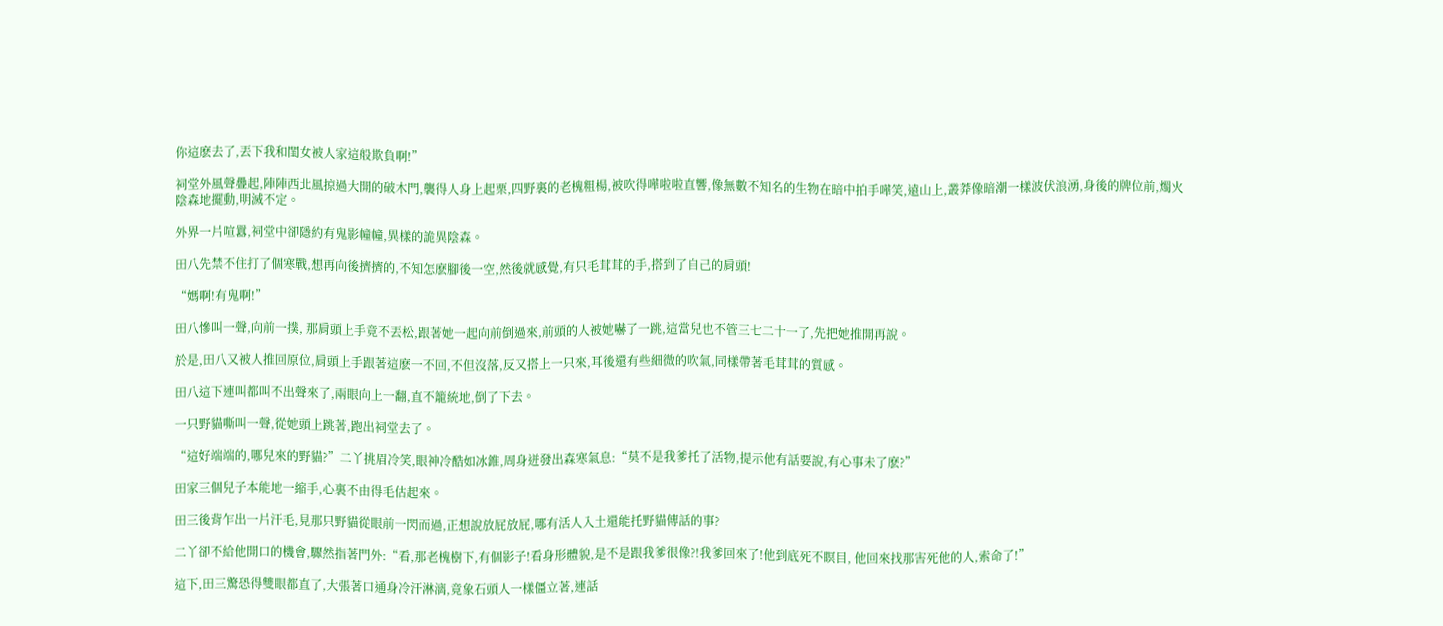你這麽去了,丟下我和閨女被人家這般欺負啊!”

祠堂外風聲疊起,陣陣西北風掠過大開的破木門,襲得人身上起栗,四野裏的老槐粗楊,被吹得嘩啦啦直響,像無數不知名的生物在暗中拍手嘩笑,遠山上,叢莽像暗潮一樣波伏浪湧,身後的牌位前,燭火陰森地擺動,明滅不定。

外界一片喧囂,祠堂中卻隱約有鬼影幢幢,異樣的詭異陰森。

田八先禁不住打了個寒戰,想再向後擠擠的,不知怎麽腳後一空,然後就感覺,有只毛茸茸的手,搭到了自己的肩頭!

“媽啊!有鬼啊!”

田八慘叫一聲,向前一撲, 那肩頭上手竟不丟松,跟著她一起向前倒過來,前頭的人被她嚇了一跳,這當兒也不管三七二十一了,先把她推開再說。

於是,田八又被人推回原位,肩頭上手跟著這麽一不回,不但沒落,反又搭上一只來,耳後還有些細微的吹氣,同樣帶著毛茸茸的質感。

田八這下連叫都叫不出聲來了,兩眼向上一翻,直不籠統地,倒了下去。

一只野貓嘶叫一聲,從她頭上跳著,跑出祠堂去了。

“這好端端的,哪兒來的野貓?”二丫挑眉冷笑,眼神冷酷如冰錐,周身迸發出森寒氣息:“莫不是我爹托了活物,提示他有話要說,有心事未了麽?”

田家三個兒子本能地一縮手,心裏不由得毛估起來。

田三後背乍出一片汗毛,見那只野貓從眼前一閃而過,正想說放屁放屁,哪有活人入土還能托野貓傳話的事?

二丫卻不給他開口的機會,驟然指著門外:“看,那老槐樹下,有個影子!看身形體貌,是不是跟我爹很像?!我爹回來了!他到底死不瞑目, 他回來找那害死他的人,索命了!”

這下,田三驚恐得雙眼都直了,大張著口通身冷汗淋漓,竟象石頭人一樣僵立著,連話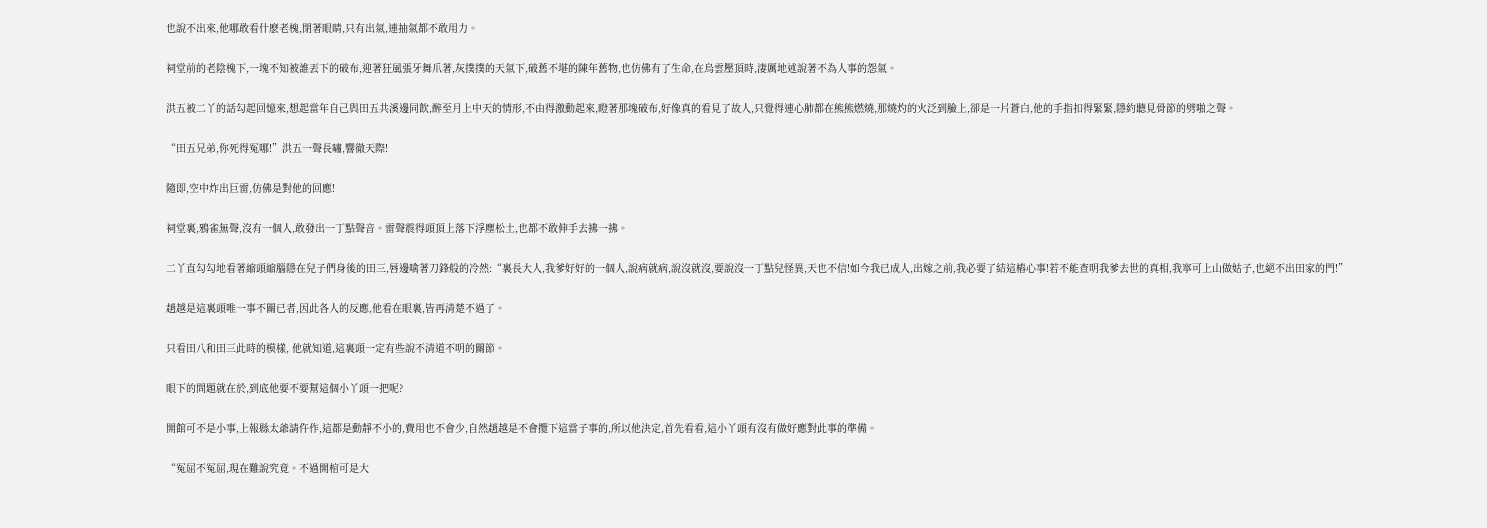也說不出來,他哪敢看什麽老槐,閉著眼睛,只有出氣,連抽氣都不敢用力。

祠堂前的老陰槐下,一塊不知被誰丟下的破布,迎著狂風張牙舞爪著,灰撲撲的天氣下,破舊不堪的陳年舊物,也仿佛有了生命,在烏雲壓頂時,淒厲地述說著不為人事的怨氣。

洪五被二丫的話勾起回憶來,想起當年自己與田五共溪邊同飲,醉至月上中天的情形,不由得激動起來,瞪著那塊破布,好像真的看見了故人,只覺得連心肺都在熊熊燃燒,那燒灼的火泛到臉上,卻是一片蒼白,他的手指扣得緊緊,隱約聽見骨節的劈啪之聲。

“田五兄弟,你死得冤哪!”洪五一聲長嘯,響徹天際!

隨即,空中炸出巨雷,仿佛是對他的回應!

祠堂裏,鴉雀無聲,沒有一個人,敢發出一丁點聲音。雷聲震得頭頂上落下浮塵松土,也都不敢伸手去拂一拂。

二丫直勾勾地看著縮頭縮腦隱在兒子們身後的田三,唇邊噙著刀鋒般的冷然:“裏長大人,我爹好好的一個人,說病就病,說沒就沒,要說沒一丁點兒怪異,天也不信!如今我已成人,出嫁之前,我必要了結這樁心事!若不能查明我爹去世的真相,我寧可上山做姑子,也絕不出田家的門!”

趙越是這裏頭唯一事不關已者,因此各人的反應,他看在眼裏,皆再清楚不過了。

只看田八和田三此時的模樣, 他就知道,這裏頭一定有些說不清道不明的關節。

眼下的問題就在於,到底他要不要幫這個小丫頭一把呢?

開館可不是小事,上報縣太爺請仵作,這都是動靜不小的,費用也不會少,自然趙越是不會攬下這當子事的,所以他決定,首先看看,這小丫頭有沒有做好應對此事的準備。

“冤屈不冤屈,現在難說究竟。不過開棺可是大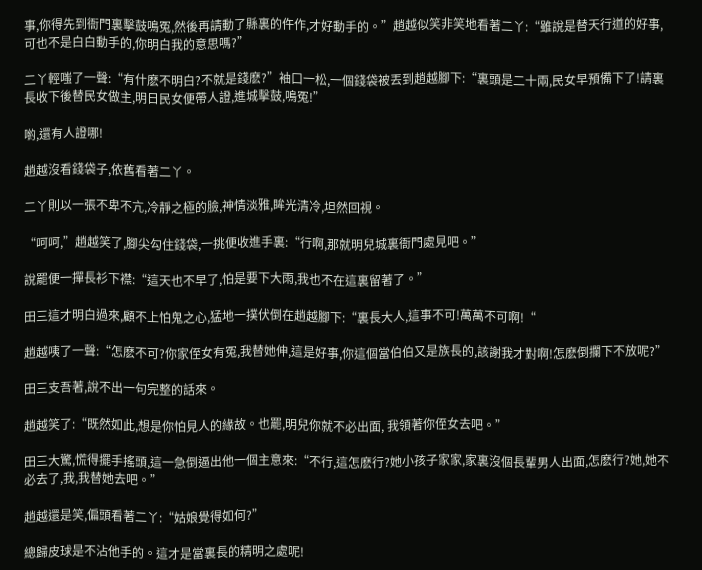事,你得先到衙門裏擊鼓鳴冤,然後再請動了縣裏的仵作,才好動手的。”趙越似笑非笑地看著二丫:“雖說是替天行道的好事,可也不是白白動手的,你明白我的意思嗎?”

二丫輕嗤了一聲:“有什麽不明白?不就是錢麽?”袖口一松,一個錢袋被丟到趙越腳下:“裏頭是二十兩,民女早預備下了!請裏長收下後替民女做主,明日民女便帶人證,進城擊鼓,鳴冤!”

喲,還有人證哪!

趙越沒看錢袋子,依舊看著二丫。

二丫則以一張不卑不亢,冷靜之極的臉,神情淡雅,眸光清冷,坦然回視。

“呵呵,”趙越笑了,腳尖勾住錢袋,一挑便收進手裏:“行啊,那就明兒城裏衙門處見吧。”

說罷便一撣長衫下襟:“這天也不早了,怕是要下大雨,我也不在這裏留著了。”

田三這才明白過來,顧不上怕鬼之心,猛地一撲伏倒在趙越腳下:“裏長大人,這事不可!萬萬不可啊!“

趙越咦了一聲:“怎麽不可?你家侄女有冤,我替她伸,這是好事,你這個當伯伯又是族長的,該謝我才對啊!怎麽倒攔下不放呢?”

田三支吾著,說不出一句完整的話來。

趙越笑了:“既然如此,想是你怕見人的緣故。也罷,明兒你就不必出面, 我領著你侄女去吧。”

田三大驚,慌得擺手搖頭,這一急倒逼出他一個主意來:“不行,這怎麽行?她小孩子家家,家裏沒個長輩男人出面,怎麽行?她,她不必去了,我,我替她去吧。”

趙越還是笑,偏頭看著二丫:“姑娘覺得如何?”

總歸皮球是不沾他手的。這才是當裏長的精明之處呢!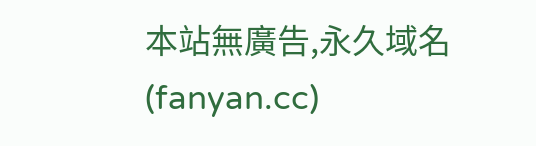本站無廣告,永久域名(fanyan.cc)